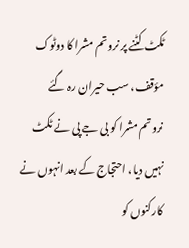ٹکٹ کٹنے پر نروتم مشرا کا دوٹوک مؤقف، سب حیران رہ گئے
نروتم مشرا کو بی جے پی نے ٹکٹ نہیں دیا، احتجاج کے بعد انہوں نے کارکنوں کو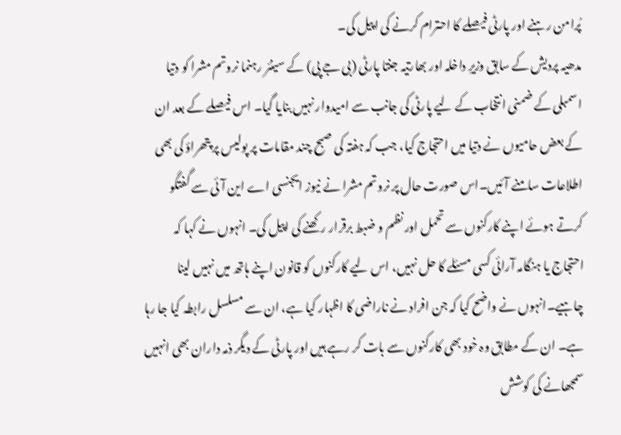پُرامن رہنے اور پارٹی فیصلے کا احترام کرنے کی اپیل کی۔
مدھیہ پردیش کے سابق وزیرِ داخلہ اور بھارتیہ جنتا پارٹی (بی جے پی) کے سینئر رہنما نروتم مشرا کو دتیا اسمبلی کے ضمنی انتخاب کے لیے پارٹی کی جانب سے امیدوار نہیں بنایا گیا۔ اس فیصلے کے بعد ان کے بعض حامیوں نے دتیا میں احتجاج کیا، جب کہ ہفتہ کی صبح چند مقامات پر پولیس پر پتھراؤ کی بھی اطلاعات سامنے آئیں۔اس صورت حال پر نروتم مشرا نے نیوز ایجنسی اے این آئی سے گفتگو کرتے ہوئے اپنے کارکنوں سے تحمل اور نظم و ضبط برقرار رکھنے کی اپیل کی۔ انہوں نے کہا کہ احتجاج یا ہنگامہ آرائی کسی مسئلے کا حل نہیں، اس لیے کارکنوں کو قانون اپنے ہاتھ میں نہیں لینا چاہیے۔انہوں نے واضح کیا کہ جن افراد نے ناراضی کا اظہار کیا ہے، ان سے مسلسل رابطہ کیا جا رہا ہے۔ ان کے مطابق وہ خود بھی کارکنوں سے بات کر رہے ہیں اور پارٹی کے دیگر ذمہ داران بھی انہیں سمجھانے کی کوشش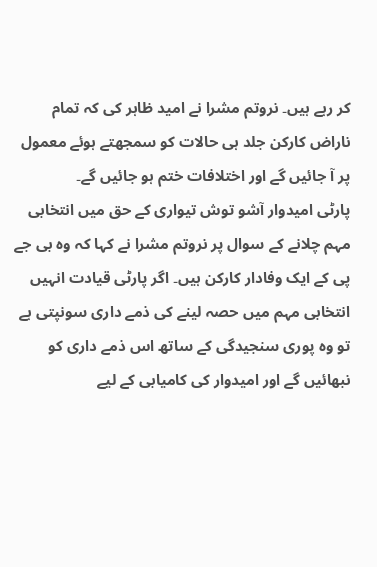کر رہے ہیں۔ نروتم مشرا نے امید ظاہر کی کہ تمام ناراض کارکن جلد ہی حالات کو سمجھتے ہوئے معمول پر آ جائیں گے اور اختلافات ختم ہو جائیں گے۔
پارٹی امیدوار آشو توش تیواری کے حق میں انتخابی مہم چلانے کے سوال پر نروتم مشرا نے کہا کہ وہ بی جے پی کے ایک وفادار کارکن ہیں۔ اگر پارٹی قیادت انہیں انتخابی مہم میں حصہ لینے کی ذمے داری سونپتی ہے تو وہ پوری سنجیدگی کے ساتھ اس ذمے داری کو نبھائیں گے اور امیدوار کی کامیابی کے لیے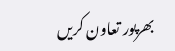بھرپور تعاون کریں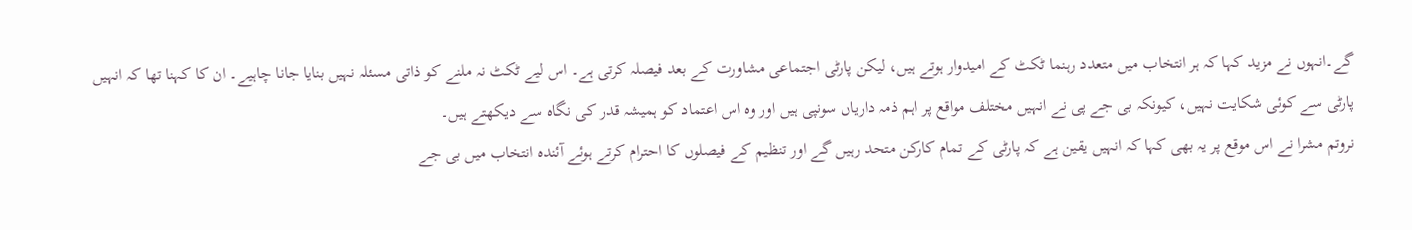گے۔انہوں نے مزید کہا کہ ہر انتخاب میں متعدد رہنما ٹکٹ کے امیدوار ہوتے ہیں، لیکن پارٹی اجتماعی مشاورت کے بعد فیصلہ کرتی ہے۔ اس لیے ٹکٹ نہ ملنے کو ذاتی مسئلہ نہیں بنایا جانا چاہیے۔ ان کا کہنا تھا کہ انہیں پارٹی سے کوئی شکایت نہیں، کیونکہ بی جے پی نے انہیں مختلف مواقع پر اہم ذمہ داریاں سونپی ہیں اور وہ اس اعتماد کو ہمیشہ قدر کی نگاہ سے دیکھتے ہیں۔
نروتم مشرا نے اس موقع پر یہ بھی کہا کہ انہیں یقین ہے کہ پارٹی کے تمام کارکن متحد رہیں گے اور تنظیم کے فیصلوں کا احترام کرتے ہوئے آئندہ انتخاب میں بی جے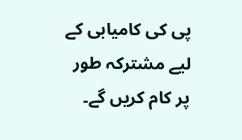پی کی کامیابی کے لیے مشترکہ طور پر کام کریں گے۔